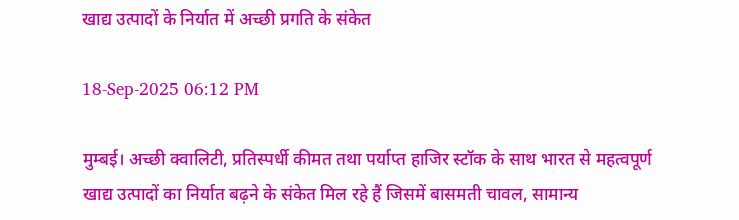खाद्य उत्पादों के निर्यात में अच्छी प्रगति के संकेत

18-Sep-2025 06:12 PM

मुम्बई। अच्छी क्वालिटी, प्रतिस्पर्धी कीमत तथा पर्याप्त हाजिर स्टॉक के साथ भारत से महत्वपूर्ण खाद्य उत्पादों का निर्यात बढ़ने के संकेत मिल रहे हैं जिसमें बासमती चावल, सामान्य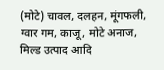(मोटे) चावल, दलहन, मूंगफली, ग्वार गम, काजू, मोटे अनाज, मिल्ड उत्पाद आदि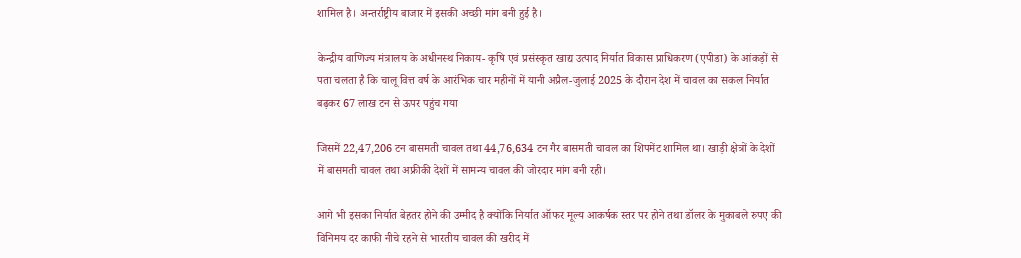शामिल है। अन्तर्राष्ट्रीय बाजार में इसकी अच्छी मांग बनी हुई है।

केन्द्रीय वाणिज्य मंत्रालय के अधीनस्थ निकाय- कृषि एवं प्रसंस्कृत खाद्य उत्पाद निर्यात विकास प्राधिकरण (एपीडा) के आंकड़ों से पता चलता है कि चालू वित्त वर्ष के आरंभिक चार महीनों में यानी अप्रैल-जुलाई 2025 के दौरान देश में चावल का सकल निर्यात बढ़कर 67 लाख टन से ऊपर पहुंच गया

जिसमें 22,47,206 टन बासमती चावल तथा 44,76,634 टन गैर बासमती चावल का शिपमेंट शामिल था। खाड़ी क्षेत्रों के देशों में बासमती चावल तथा अफ्रीकी देशों में सामन्य चावल की जोरदार मांग बनी रही।

आगे भी इसका निर्यात बेहतर होने की उम्मीद है क्योंकि निर्यात ऑफर मूल्य आकर्षक स्तर पर होने तथा डॉलर के मुकाबले रुपए की विनिमय दर काफी नीचे रहने से भारतीय चावल की खरीद में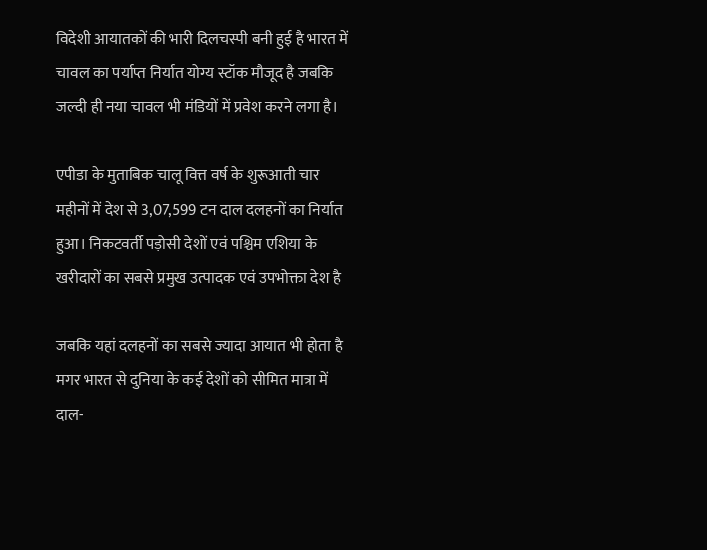विदेशी आयातकों की भारी दिलचस्पी बनी हुई है भारत में चावल का पर्याप्त निर्यात योग्य स्टॉक मौजूद है जबकि जल्दी ही नया चावल भी मंडियों में प्रवेश करने लगा है।

एपीडा के मुताबिक चालू वित्त वर्ष के शुरूआती चार महीनों में देश से 3,07,599 टन दाल दलहनों का निर्यात हुआ। निकटवर्ती पड़ोसी देशों एवं पश्चिम एशिया के खरीदारों का सबसे प्रमुख उत्पादक एवं उपभोक्ता देश है

जबकि यहां दलहनों का सबसे ज्यादा आयात भी होता है मगर भारत से दुनिया के कई देशों को सीमित मात्रा में दाल-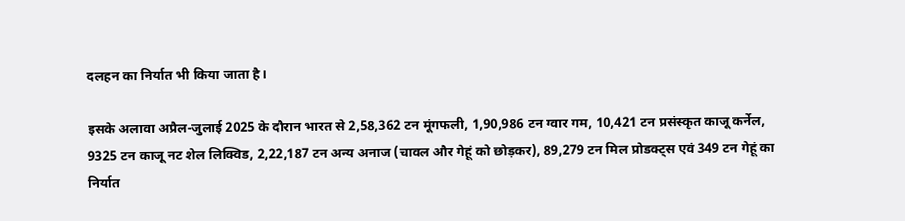दलहन का निर्यात भी किया जाता है।

इसके अलावा अप्रैल-जुलाई 2025 के दौरान भारत से 2,58,362 टन मूंगफली, 1,90,986 टन ग्वार गम, 10,421 टन प्रसंस्कृत काजू कर्नेल, 9325 टन काजू नट शेल लिक्विड, 2,22,187 टन अन्य अनाज (चावल और गेहूं को छोड़कर), 89,279 टन मिल प्रोडक्ट्स एवं 349 टन गेहूं का निर्यात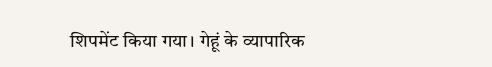शिपमेंट किया गया। गेहूं के व्यापारिक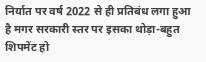निर्यात पर वर्ष 2022 से ही प्रतिबंध लगा हुआ है मगर सरकारी स्तर पर इसका थोड़ा-बहुत शिपमेंट हो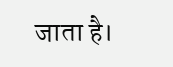जाता है।